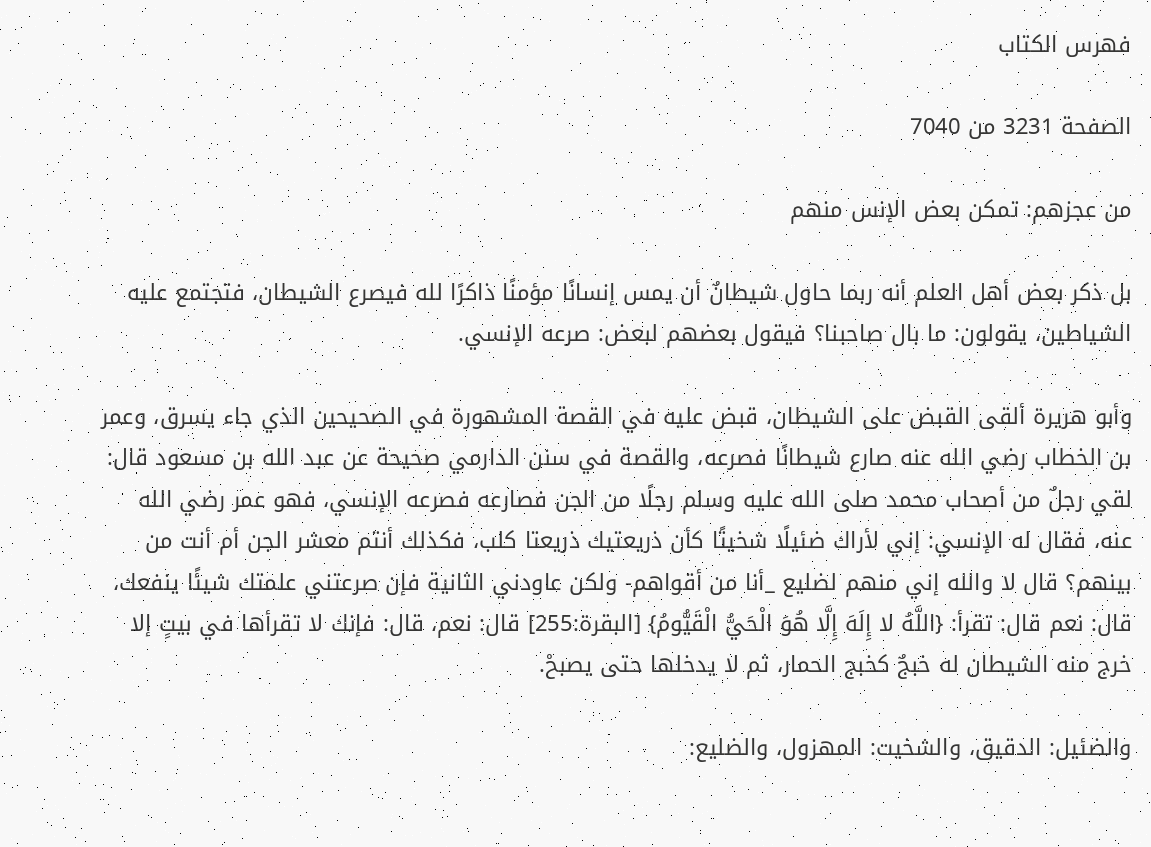فهرس الكتاب

الصفحة 3231 من 7040

من عجزهم: تمكن بعض الإنس منهم

بل ذكر بعض أهل العلم أنه ربما حاول شيطانٌ أن يمس إنسانًا مؤمنًا ذاكرًا لله فيصرع الشيطان، فتجتمع عليه الشياطين، يقولون: ما بال صاحبنا؟ فيقول بعضهم لبعض: صرعه الإنسي.

وأبو هريرة ألقى القبض على الشيطان، قبض عليه في القصة المشهورة في الصحيحين الذي جاء يسرق، وعمر بن الخطاب رضي الله عنه صارع شيطانًا فصرعه، والقصة في سنن الدارمي صحيحة عن عبد الله بن مسعود قال: لقي رجلٌ من أصحاب محمد صلى الله عليه وسلم رجلًا من الجن فصارعه فصرعه الإنسي، فهو عمر رضي الله عنه، فقال له الإنسي: إني لأراك ضئيلًا شخيتًا كأن ذريعتيك ذريعتا كلب، فكذلك أنتم معشر الجن أم أنت من بينهم؟ قال لا والله إني منهم لضليع _أنا من أقواهم- ولكن عاودني الثانية فإن صرعتني علمتك شيئًا ينفعك، قال: نعم قال: تقرأ: {اللَّهُ لا إِلَهَ إِلَّا هُوَ الْحَيُّ الْقَيُّومُ} [البقرة:255] قال: نعم، قال: فإنك لا تقرأها في بيتٍ إلا خرج منه الشيطان له خبجٌ كخبج الحمار، ثم لا يدخلها حتى يصبحْ.

والضئيل: الدقيق، والشخيت: المهزول، والضليع: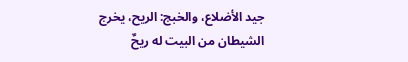جيد الأضلاع، والخبج: الريح، يخرج الشيطان من البيت له ريحٌ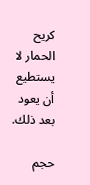كريح الحمار لا يستطيع أن يعود بعد ذلك.

حجم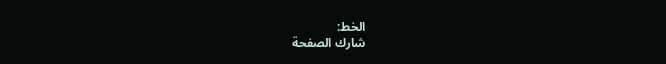الخط:
شارك الصفحة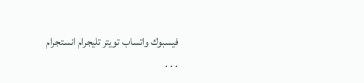فيسبوك واتساب تويتر تليجرام انستجرام
. . .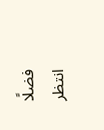فضلًا انتظر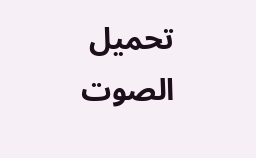تحميل الصوت